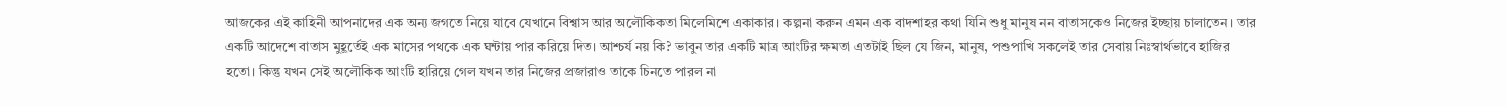আজকের এই কাহিনী আপনাদের এক অন্য জগতে নিয়ে যাবে যেখানে বিশ্বাস আর অলৌকিকতা মিলেমিশে একাকার। কল্পনা করুন এমন এক বাদশাহর কথা যিনি শুধু মানুষ নন বাতাসকেও নিজের ইচ্ছায় চালাতেন। তার একটি আদেশে বাতাস মুহূর্তেই এক মাসের পথকে এক ঘন্টায় পার করিয়ে দিত। আশ্চর্য নয় কি? ভাবুন তার একটি মাত্র আংটির ক্ষমতা এতটাই ছিল যে জিন, মানুষ, পশুপাখি সকলেই তার সেবায় নিঃস্বার্থভাবে হাজির হতো। কিন্তু যখন সেই অলৌকিক আংটি হারিয়ে গেল যখন তার নিজের প্রজারাও তাকে চিনতে পারল না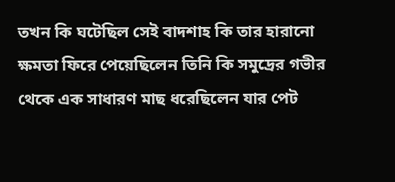তখন কি ঘটেছিল সেই বাদশাহ কি তার হারানো ক্ষমতা ফিরে পেয়েছিলেন তিনি কি সমুদ্রের গভীর থেকে এক সাধারণ মাছ ধরেছিলেন যার পেট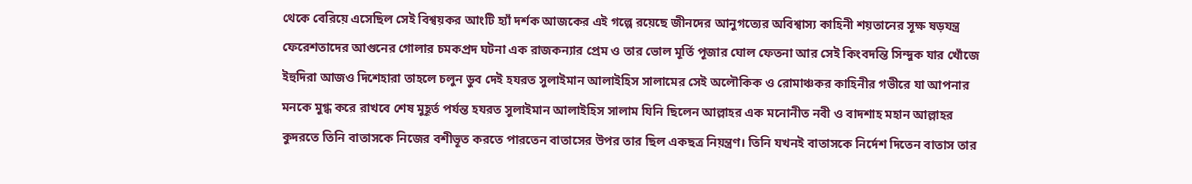থেকে বেরিয়ে এসেছিল সেই বিশ্বয়কর আংটি হ্যাঁ দর্শক আজকের এই গল্পে রয়েছে জীনদের আনুগত্যের অবিশ্বাস্য কাহিনী শয়তানের সূক্ষ ষড়যন্ত্র ফেরেশতাদের আগুনের গোলার চমকপ্রদ ঘটনা এক রাজকন্যার প্রেম ও তার ভোল মূর্তি পূজার ঘোল ফেতনা আর সেই কিংবদন্তি সিন্দুক যার খোঁজে ইহুদিরা আজও দিশেহারা তাহলে চলুন ডুব দেই হযরত সুলাইমান আলাইহিস সালামের সেই অলৌকিক ও রোমাঞ্চকর কাহিনীর গভীরে যা আপনার মনকে মুগ্ধ করে রাখবে শেষ মুহূর্ত পর্যন্ত হযরত সুলাইমান আলাইহিস সালাম যিনি ছিলেন আল্লাহর এক মনোনীত নবী ও বাদশাহ মহান আল্লাহর কুদরতে তিনি বাতাসকে নিজের বশীভূত করতে পারতেন বাতাসের উপর তার ছিল একছত্র নিয়ন্ত্রণ। তিনি যখনই বাতাসকে নির্দেশ দিতেন বাতাস তার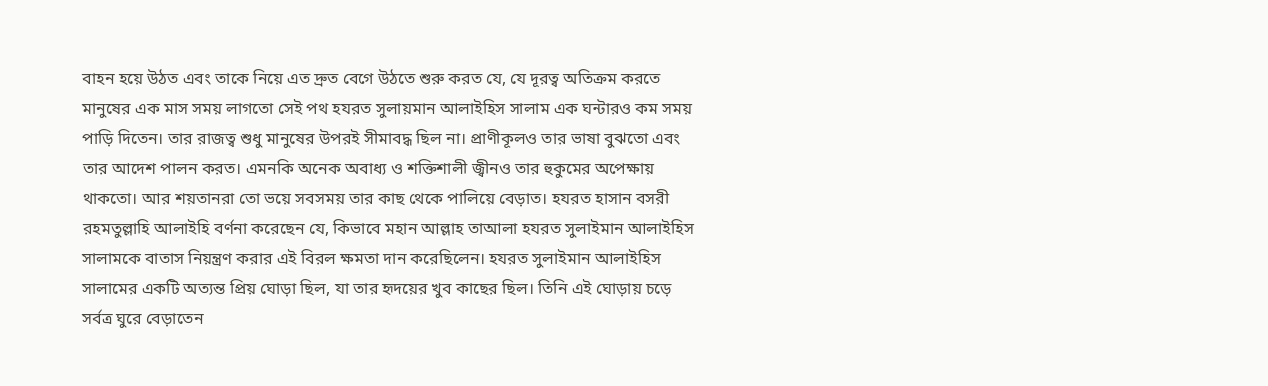বাহন হয়ে উঠত এবং তাকে নিয়ে এত দ্রুত বেগে উঠতে শুরু করত যে, যে দূরত্ব অতিক্রম করতে মানুষের এক মাস সময় লাগতো সেই পথ হযরত সুলায়মান আলাইহিস সালাম এক ঘন্টারও কম সময় পাড়ি দিতেন। তার রাজত্ব শুধু মানুষের উপরই সীমাবদ্ধ ছিল না। প্রাণীকূলও তার ভাষা বুঝতো এবং তার আদেশ পালন করত। এমনকি অনেক অবাধ্য ও শক্তিশালী জ্বীনও তার হুকুমের অপেক্ষায় থাকতো। আর শয়তানরা তো ভয়ে সবসময় তার কাছ থেকে পালিয়ে বেড়াত। হযরত হাসান বসরী রহমতুল্লাহি আলাইহি বর্ণনা করেছেন যে, কিভাবে মহান আল্লাহ তাআলা হযরত সুলাইমান আলাইহিস সালামকে বাতাস নিয়ন্ত্রণ করার এই বিরল ক্ষমতা দান করেছিলেন। হযরত সুলাইমান আলাইহিস সালামের একটি অত্যন্ত প্রিয় ঘোড়া ছিল, যা তার হৃদয়ের খুব কাছের ছিল। তিনি এই ঘোড়ায় চড়ে সর্বত্র ঘুরে বেড়াতেন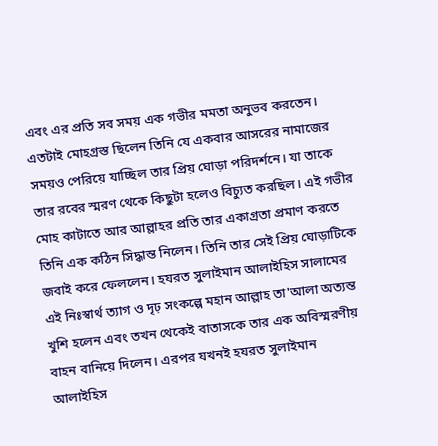এবং এর প্রতি সব সময় এক গভীর মমতা অনুভব করতেন। এতটাই মোহগ্রস্ত ছিলেন তিনি যে একবার আসরের নামাজের সময়ও পেরিয়ে যাচ্ছিল তার প্রিয় ঘোড়া পরিদর্শনে। যা তাকে তার রবের স্মরণ থেকে কিছুটা হলেও বিচ্যুত করছিল। এই গভীর মোহ কাটাতে আর আল্লাহর প্রতি তার একাগ্রতা প্রমাণ করতে তিনি এক কঠিন সিদ্ধান্ত নিলেন। তিনি তার সেই প্রিয় ঘোড়াটিকে জবাই করে ফেললেন। হযরত সুলাইমান আলাইহিস সালামের এই নিঃস্বার্থ ত্যাগ ও দৃঢ় সংকল্পে মহান আল্লাহ তা'আলা অত্যন্ত খুশি হলেন এবং তখন থেকেই বাতাসকে তার এক অবিস্মরণীয় বাহন বানিয়ে দিলেন। এরপর যখনই হযরত সুলাইমান আলাইহিস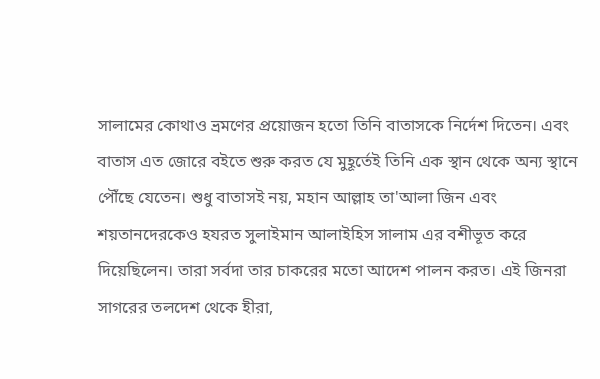সালামের কোথাও ভ্রমণের প্রয়োজন হতো তিনি বাতাসকে নির্দেশ দিতেন। এবং বাতাস এত জোরে বইতে শুরু করত যে মুহূর্তেই তিনি এক স্থান থেকে অন্য স্থানে পৌঁছে যেতেন। শুধু বাতাসই নয়, মহান আল্লাহ তা'আলা জিন এবং শয়তানদেরকেও হযরত সুলাইমান আলাইহিস সালাম এর বশীভূত করে দিয়েছিলেন। তারা সর্বদা তার চাকরের মতো আদেশ পালন করত। এই জিনরা সাগরের তলদেশ থেকে হীরা,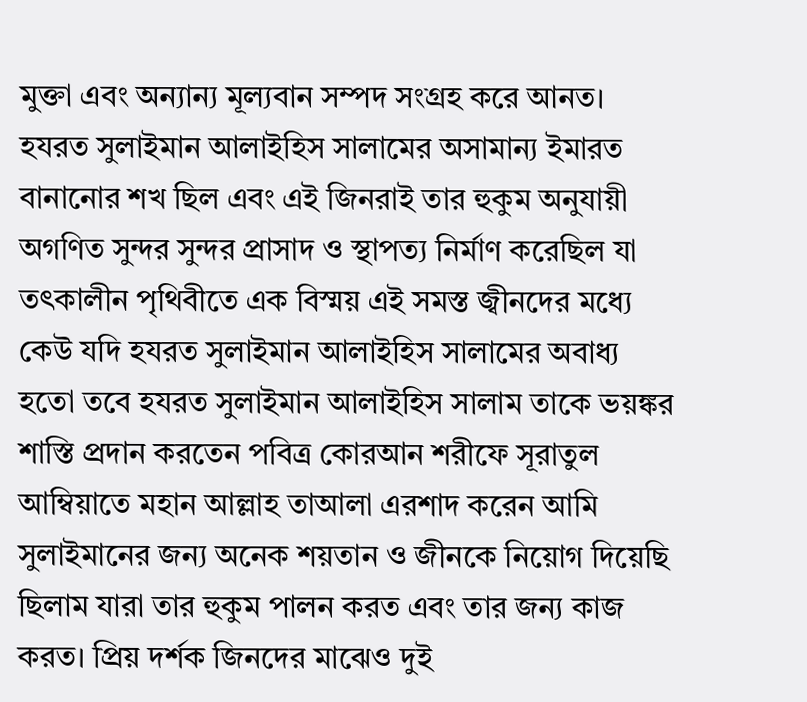মুক্তা এবং অন্যান্য মূল্যবান সম্পদ সংগ্রহ করে আনত। হযরত সুলাইমান আলাইহিস সালামের অসামান্য ইমারত বানানোর শখ ছিল এবং এই জিনরাই তার হুকুম অনুযায়ী অগণিত সুন্দর সুন্দর প্রাসাদ ও স্থাপত্য নির্মাণ করেছিল যা তৎকালীন পৃথিবীতে এক বিস্ময় এই সমস্ত জ্বীনদের মধ্যে কেউ যদি হযরত সুলাইমান আলাইহিস সালামের অবাধ্য হতো তবে হযরত সুলাইমান আলাইহিস সালাম তাকে ভয়ঙ্কর শাস্তি প্রদান করতেন পবিত্র কোরআন শরীফে সূরাতুল আম্বিয়াতে মহান আল্লাহ তাআলা এরশাদ করেন আমি সুলাইমানের জন্য অনেক শয়তান ও জীনকে নিয়োগ দিয়েছি ছিলাম যারা তার হুকুম পালন করত এবং তার জন্য কাজ করত। প্রিয় দর্শক জিনদের মাঝেও দুই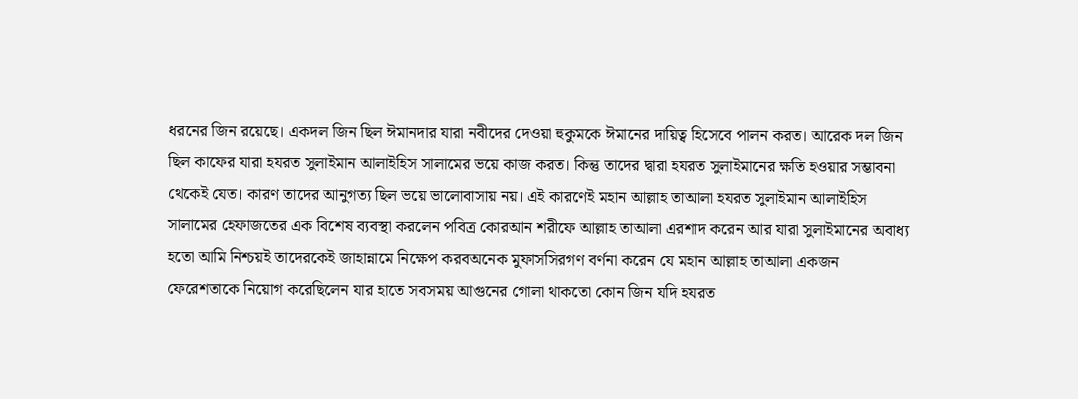ধরনের জিন রয়েছে। একদল জিন ছিল ঈমানদার যারা নবীদের দেওয়া হুকুমকে ঈমানের দায়িত্ব হিসেবে পালন করত। আরেক দল জিন ছিল কাফের যারা হযরত সুলাইমান আলাইহিস সালামের ভয়ে কাজ করত। কিন্তু তাদের দ্বারা হযরত সুলাইমানের ক্ষতি হওয়ার সম্ভাবনা থেকেই যেত। কারণ তাদের আনুগত্য ছিল ভয়ে ভালোবাসায় নয়। এই কারণেই মহান আল্লাহ তাআলা হযরত সুলাইমান আলাইহিস সালামের হেফাজতের এক বিশেষ ব্যবস্থা করলেন পবিত্র কোরআন শরীফে আল্লাহ তাআলা এরশাদ করেন আর যারা সুলাইমানের অবাধ্য হতো আমি নিশ্চয়ই তাদেরকেই জাহান্নামে নিক্ষেপ করবঅনেক মুফাসসিরগণ বর্ণনা করেন যে মহান আল্লাহ তাআলা একজন ফেরেশতাকে নিয়োগ করেছিলেন যার হাতে সবসময় আগুনের গোলা থাকতো কোন জিন যদি হযরত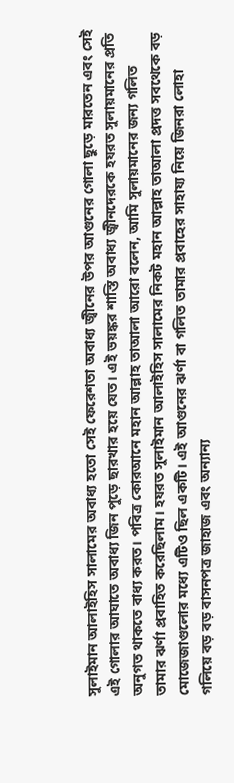সুলাইমান আলাইহিস সালামের অবাধ্য হতো সেই ফেরেশতা অবাধ্য জ্বীনের উপর আগুনের গোলা ছুড়ে মারতেন এবং সেই এই গোলার আঘাতে অবাধ্য জিন পুড়ে ছারখার হয়ে যেত। এই ভয়ঙ্কর শাস্তি অবাধ্য জ্বীনদেরকে হযরত সুলায়মানের প্রতি অনুগত থাকতে বাধ্য করত। পবিত্র কোরআনে মহান আল্লাহ তাআলা আরো বলেন, আমি সুলায়মানের জন্য গলিত তামার ঝর্ণা প্রবাহিত করেছিলাম। হযরত সুলাইমান আলাইহিস সালামের নিকট মহান আল্লাহ তাআলা প্রদত্ত সবথেকে বড় মোজেজাগুলোর মধ্যে এটিও ছিল একটি। এই আগুনের ঝর্ণা বা গলিত তামার প্রবাহের সাহায্য নিয়ে জিনরা লোহা গলিয়ে বড় বড় বাসনপত্র জাহাজ এবং অন্যান্য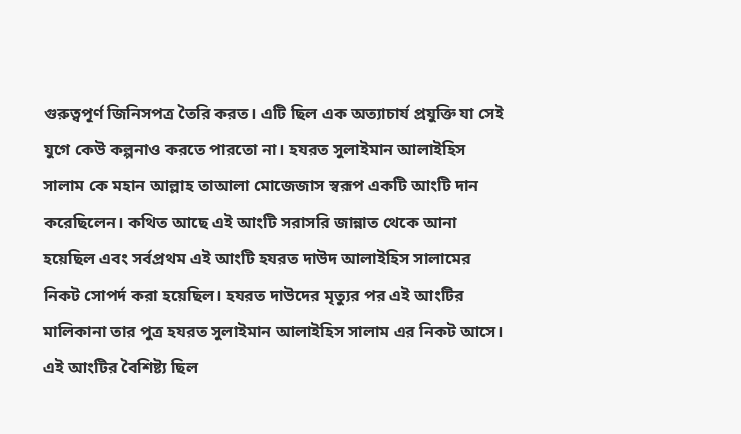গুরুত্বপূর্ণ জিনিসপত্র তৈরি করত। এটি ছিল এক অত্যাচার্য প্রযুক্তি যা সেই যুগে কেউ কল্পনাও করতে পারতো না। হযরত সুলাইমান আলাইহিস সালাম কে মহান আল্লাহ তাআলা মোজেজাস স্বরূপ একটি আংটি দান করেছিলেন। কথিত আছে এই আংটি সরাসরি জান্নাত থেকে আনা হয়েছিল এবং সর্বপ্রথম এই আংটি হযরত দাউদ আলাইহিস সালামের নিকট সোপর্দ করা হয়েছিল। হযরত দাউদের মৃত্যুর পর এই আংটির মালিকানা তার পুত্র হযরত সুলাইমান আলাইহিস সালাম এর নিকট আসে। এই আংটির বৈশিষ্ট্য ছিল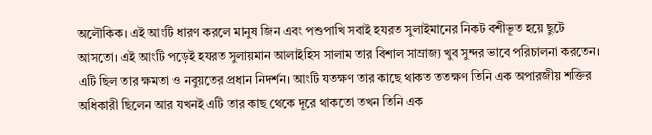অলৌকিক। এই আংটি ধারণ করলে মানুষ জিন এবং পশুপাখি সবাই হযরত সুলাইমানের নিকট বশীভূত হয়ে ছুটে আসতো। এই আংটি পড়েই হযরত সুলায়মান আলাইহিস সালাম তার বিশাল সাম্রাজ্য খুব সুন্দর ভাবে পরিচালনা করতেন। এটি ছিল তার ক্ষমতা ও নবুয়তের প্রধান নিদর্শন। আংটি যতক্ষণ তার কাছে থাকত ততক্ষণ তিনি এক অপারজীয় শক্তির অধিকারী ছিলেন আর যখনই এটি তার কাছ থেকে দূরে থাকতো তখন তিনি এক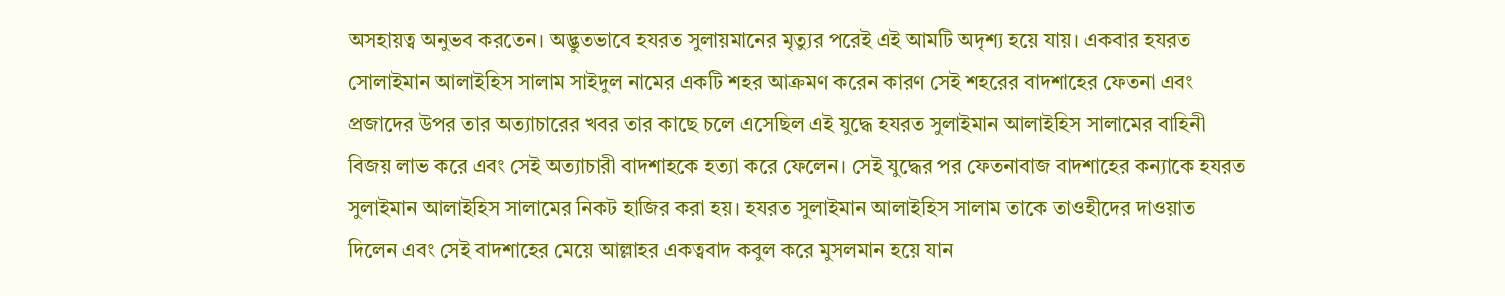অসহায়ত্ব অনুভব করতেন। অদ্ভুতভাবে হযরত সুলায়মানের মৃত্যুর পরেই এই আমটি অদৃশ্য হয়ে যায়। একবার হযরত সোলাইমান আলাইহিস সালাম সাইদুল নামের একটি শহর আক্রমণ করেন কারণ সেই শহরের বাদশাহের ফেতনা এবং প্রজাদের উপর তার অত্যাচারের খবর তার কাছে চলে এসেছিল এই যুদ্ধে হযরত সুলাইমান আলাইহিস সালামের বাহিনী বিজয় লাভ করে এবং সেই অত্যাচারী বাদশাহকে হত্যা করে ফেলেন। সেই যুদ্ধের পর ফেতনাবাজ বাদশাহের কন্যাকে হযরত সুলাইমান আলাইহিস সালামের নিকট হাজির করা হয়। হযরত সুলাইমান আলাইহিস সালাম তাকে তাওহীদের দাওয়াত দিলেন এবং সেই বাদশাহের মেয়ে আল্লাহর একত্ববাদ কবুল করে মুসলমান হয়ে যান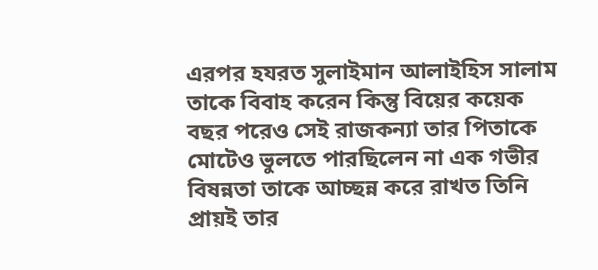এরপর হযরত সুলাইমান আলাইহিস সালাম তাকে বিবাহ করেন কিন্তু বিয়ের কয়েক বছর পরেও সেই রাজকন্যা তার পিতাকে মোটেও ভুলতে পারছিলেন না এক গভীর বিষন্নতা তাকে আচ্ছন্ন করে রাখত তিনি প্রায়ই তার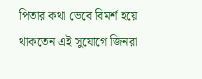পিতার কথা ভেবে বিমর্শ হয়ে থাকতেন এই সুযোগে জিনরা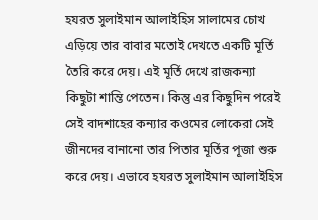হযরত সুলাইমান আলাইহিস সালামের চোখ এড়িয়ে তার বাবার মতোই দেখতে একটি মূর্তি তৈরি করে দেয়। এই মূর্তি দেখে রাজকন্যা কিছুটা শান্তি পেতেন। কিন্তু এর কিছুদিন পরেই সেই বাদশাহের কন্যার কওমের লোকেরা সেই জীনদের বানানো তার পিতার মূর্তির পূজা শুরু করে দেয়। এভাবে হযরত সুলাইমান আলাইহিস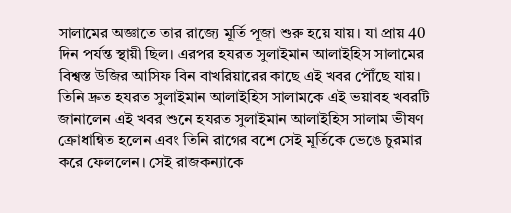সালামের অজ্ঞাতে তার রাজ্যে মূর্তি পূজা শুরু হয়ে যায়। যা প্রায় 40 দিন পর্যন্ত স্থায়ী ছিল। এরপর হযরত সুলাইমান আলাইহিস সালামের বিশ্বস্ত উজির আসিফ বিন বাখরিয়ারের কাছে এই খবর পৌঁছে যায়। তিনি দ্রুত হযরত সুলাইমান আলাইহিস সালামকে এই ভয়াবহ খবরটি জানালেন এই খবর শুনে হযরত সুলাইমান আলাইহিস সালাম ভীষণ ক্রোধান্বিত হলেন এবং তিনি রাগের বশে সেই মূর্তিকে ভেঙে চুরমার করে ফেললেন। সেই রাজকন্যাকে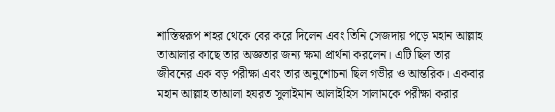শাস্তিস্বরূপ শহর থেকে বের করে দিলেন এবং তিনি সেজদায় পড়ে মহান আল্লাহ তাআলার কাছে তার অজ্ঞতার জন্য ক্ষমা প্রার্থনা করলেন। এটি ছিল তার জীবনের এক বড় পরীক্ষা এবং তার অনুশোচনা ছিল গভীর ও আন্তরিক। একবার মহান আল্লাহ তাআলা হযরত সুলাইমান আলাইহিস সালামকে পরীক্ষা করার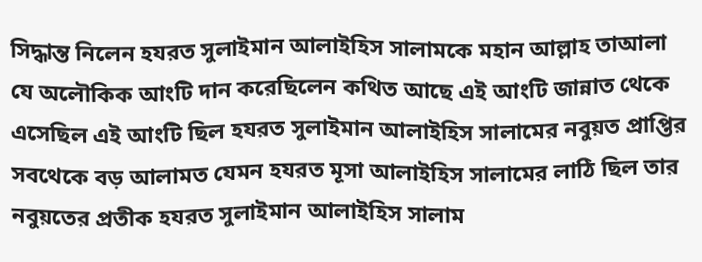সিদ্ধান্ত নিলেন হযরত সুলাইমান আলাইহিস সালামকে মহান আল্লাহ তাআলা যে অলৌকিক আংটি দান করেছিলেন কথিত আছে এই আংটি জান্নাত থেকে এসেছিল এই আংটি ছিল হযরত সুলাইমান আলাইহিস সালামের নবুয়ত প্রাপ্তির সবথেকে বড় আলামত যেমন হযরত মূসা আলাইহিস সালামের লাঠি ছিল তার নবুয়তের প্রতীক হযরত সুলাইমান আলাইহিস সালাম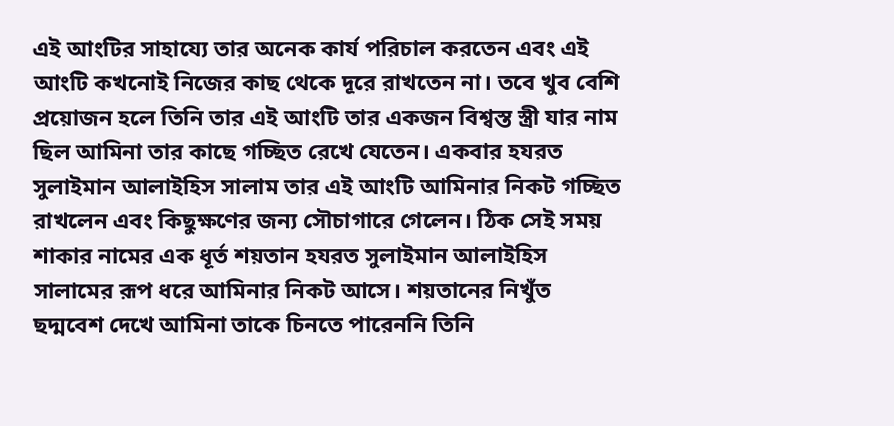এই আংটির সাহায্যে তার অনেক কার্য পরিচাল করতেন এবং এই আংটি কখনোই নিজের কাছ থেকে দূরে রাখতেন না। তবে খুব বেশি প্রয়োজন হলে তিনি তার এই আংটি তার একজন বিশ্বস্ত স্ত্রী যার নাম ছিল আমিনা তার কাছে গচ্ছিত রেখে যেতেন। একবার হযরত সুলাইমান আলাইহিস সালাম তার এই আংটি আমিনার নিকট গচ্ছিত রাখলেন এবং কিছুক্ষণের জন্য সৌচাগারে গেলেন। ঠিক সেই সময় শাকার নামের এক ধূর্ত শয়তান হযরত সুলাইমান আলাইহিস সালামের রূপ ধরে আমিনার নিকট আসে। শয়তানের নিখুঁত ছদ্মবেশ দেখে আমিনা তাকে চিনতে পারেননি তিনি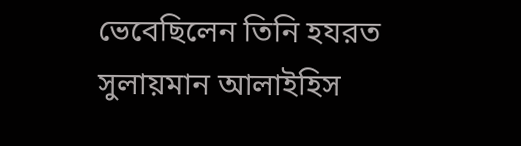ভেবেছিলেন তিনি হযরত সুলায়মান আলাইহিস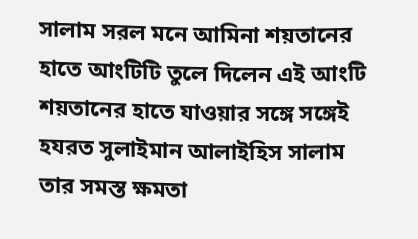সালাম সরল মনে আমিনা শয়তানের হাতে আংটিটি তুলে দিলেন এই আংটি শয়তানের হাতে যাওয়ার সঙ্গে সঙ্গেই হযরত সুলাইমান আলাইহিস সালাম তার সমস্ত ক্ষমতা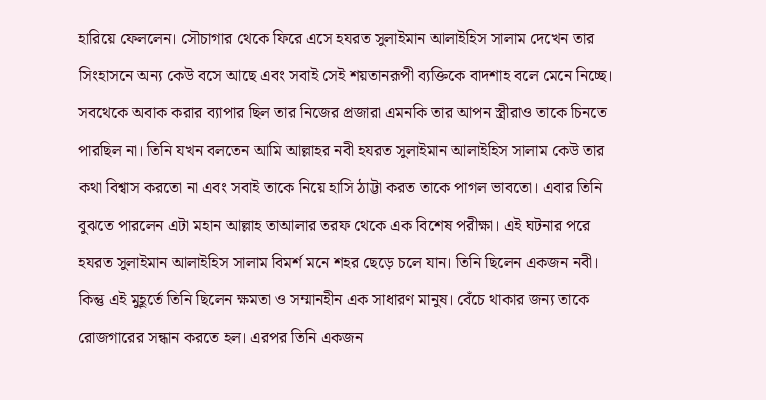হারিয়ে ফেললেন। সৌচাগার থেকে ফিরে এসে হযরত সুলাইমান আলাইহিস সালাম দেখেন তার সিংহাসনে অন্য কেউ বসে আছে এবং সবাই সেই শয়তানরূপী ব্যক্তিকে বাদশাহ বলে মেনে নিচ্ছে। সবথেকে অবাক করার ব্যাপার ছিল তার নিজের প্রজারা এমনকি তার আপন স্ত্রীরাও তাকে চিনতে পারছিল না। তিনি যখন বলতেন আমি আল্লাহর নবী হযরত সুলাইমান আলাইহিস সালাম কেউ তার কথা বিশ্বাস করতো না এবং সবাই তাকে নিয়ে হাসি ঠাট্টা করত তাকে পাগল ভাবতো। এবার তিনি বুঝতে পারলেন এটা মহান আল্লাহ তাআলার তরফ থেকে এক বিশেষ পরীক্ষা। এই ঘটনার পরে হযরত সুলাইমান আলাইহিস সালাম বিমর্শ মনে শহর ছেড়ে চলে যান। তিনি ছিলেন একজন নবী। কিন্তু এই মুহূর্তে তিনি ছিলেন ক্ষমতা ও সম্মানহীন এক সাধারণ মানুষ। বেঁচে থাকার জন্য তাকে রোজগারের সন্ধান করতে হল। এরপর তিনি একজন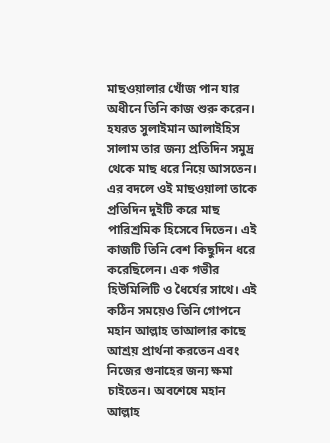মাছওয়ালার খোঁজ পান যার অধীনে তিনি কাজ শুরু করেন। হযরত সুলাইমান আলাইহিস সালাম তার জন্য প্রতিদিন সমুদ্র থেকে মাছ ধরে নিয়ে আসতেন। এর বদলে ওই মাছওয়ালা তাকে প্রতিদিন দুইটি করে মাছ পারিশ্রমিক হিসেবে দিতেন। এই কাজটি তিনি বেশ কিছুদিন ধরে করেছিলেন। এক গভীর হিউমিলিটি ও ধৈর্যের সাথে। এই কঠিন সময়েও তিনি গোপনে মহান আল্লাহ তাআলার কাছে আশ্রয় প্রার্থনা করতেন এবং নিজের গুনাহের জন্য ক্ষমা চাইতেন। অবশেষে মহান আল্লাহ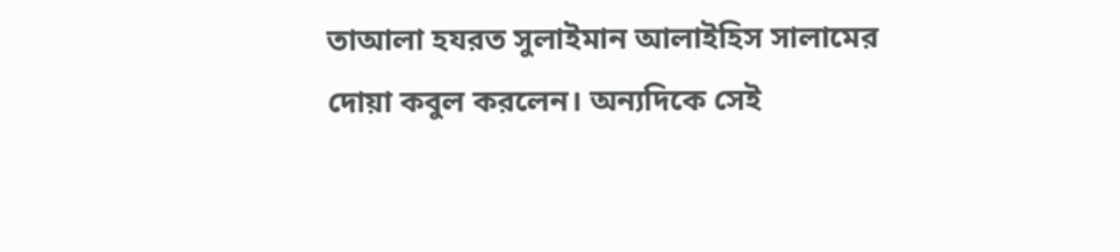তাআলা হযরত সুলাইমান আলাইহিস সালামের দোয়া কবুল করলেন। অন্যদিকে সেই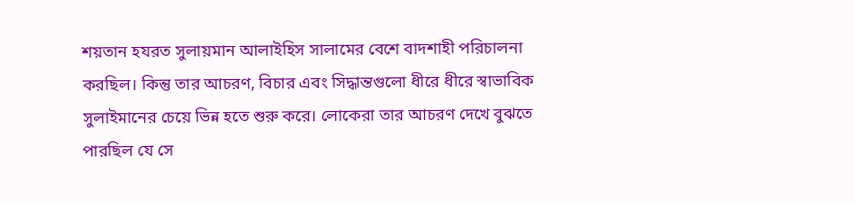শয়তান হযরত সুলায়মান আলাইহিস সালামের বেশে বাদশাহী পরিচালনা করছিল। কিন্তু তার আচরণ, বিচার এবং সিদ্ধান্তগুলো ধীরে ধীরে স্বাভাবিক সুলাইমানের চেয়ে ভিন্ন হতে শুরু করে। লোকেরা তার আচরণ দেখে বুঝতে পারছিল যে সে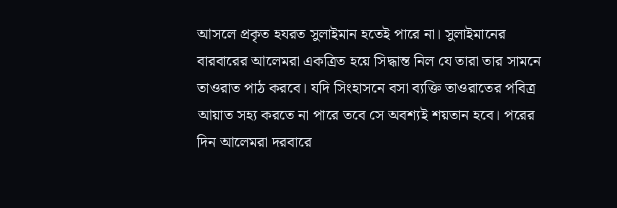আসলে প্রকৃত হযরত সুলাইমান হতেই পারে না। সুলাইমানের বারবারের আলেমরা একত্রিত হয়ে সিদ্ধান্ত নিল যে তারা তার সামনে তাওরাত পাঠ করবে। যদি সিংহাসনে বসা ব্যক্তি তাওরাতের পবিত্র আয়াত সহ্য করতে না পারে তবে সে অবশ্যই শয়তান হবে। পরের দিন আলেমরা দরবারে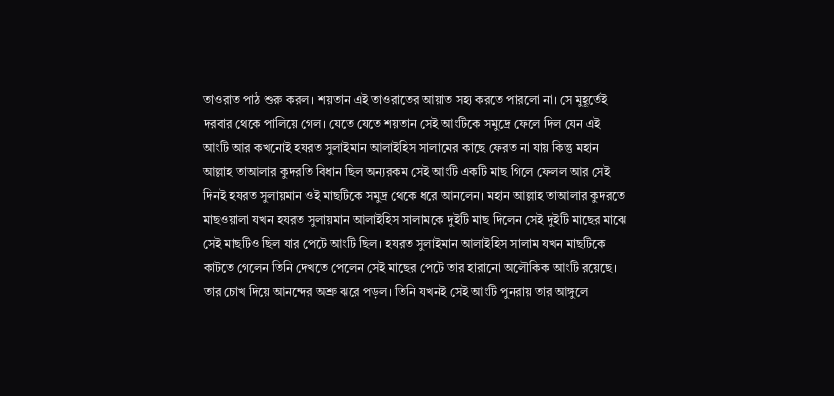তাওরাত পাঠ শুরু করল। শয়তান এই তাওরাতের আয়াত সহ্য করতে পারলো না। সে মুহূর্তেই দরবার থেকে পালিয়ে গেল। যেতে যেতে শয়তান সেই আংটিকে সমুদ্রে ফেলে দিল যেন এই আংটি আর কখনোই হযরত সুলাইমান আলাইহিস সালামের কাছে ফেরত না যায় কিন্তু মহান আল্লাহ তাআলার কুদরতি বিধান ছিল অন্যরকম সেই আংটি একটি মাছ গিলে ফেলল আর সেই দিনই হযরত সুলায়মান ওই মাছটিকে সমুদ্র থেকে ধরে আনলেন। মহান আল্লাহ তাআলার কুদরতে মাছওয়ালা যখন হযরত সুলায়মান আলাইহিস সালামকে দুইটি মাছ দিলেন সেই দুইটি মাছের মাঝে সেই মাছটিও ছিল যার পেটে আংটি ছিল। হযরত সুলাইমান আলাইহিস সালাম যখন মাছটিকে কাটতে গেলেন তিনি দেখতে পেলেন সেই মাছের পেটে তার হারানো অলৌকিক আংটি রয়েছে। তার চোখ দিয়ে আনন্দের অশ্রু ঝরে পড়ল। তিনি যখনই সেই আংটি পুনরায় তার আঙ্গুলে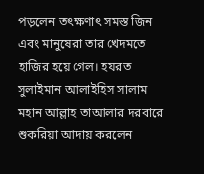পড়লেন তৎক্ষণাৎ সমস্ত জিন এবং মানুষেরা তার খেদমতে হাজির হয়ে গেল। হযরত সুলাইমান আলাইহিস সালাম মহান আল্লাহ তাআলার দরবারে শুকরিয়া আদায় করলেন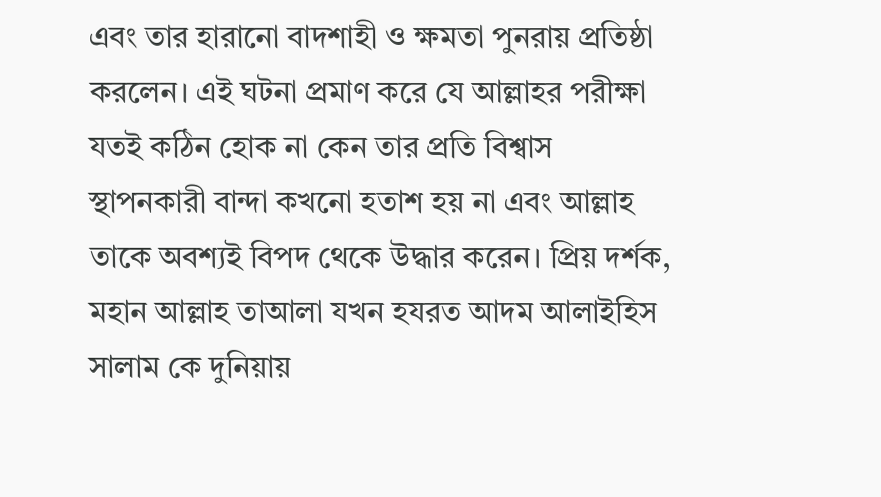এবং তার হারানো বাদশাহী ও ক্ষমতা পুনরায় প্রতিষ্ঠা করলেন। এই ঘটনা প্রমাণ করে যে আল্লাহর পরীক্ষা যতই কঠিন হোক না কেন তার প্রতি বিশ্বাস স্থাপনকারী বান্দা কখনো হতাশ হয় না এবং আল্লাহ তাকে অবশ্যই বিপদ থেকে উদ্ধার করেন। প্রিয় দর্শক, মহান আল্লাহ তাআলা যখন হযরত আদম আলাইহিস সালাম কে দুনিয়ায়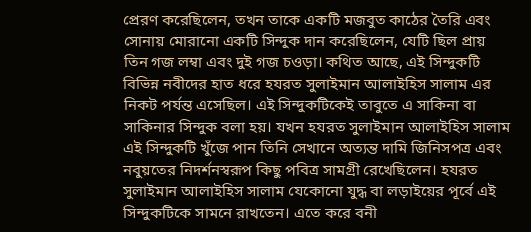প্রেরণ করেছিলেন, তখন তাকে একটি মজবুত কাঠের তৈরি এবং সোনায় মোরানো একটি সিন্দুক দান করেছিলেন, যেটি ছিল প্রায় তিন গজ লম্বা এবং দুই গজ চওড়া। কথিত আছে, এই সিন্দুকটি বিভিন্ন নবীদের হাত ধরে হযরত সুলাইমান আলাইহিস সালাম এর নিকট পর্যন্ত এসেছিল। এই সিন্দুকটিকেই তাবুতে এ সাকিনা বা সাকিনার সিন্দুক বলা হয়। যখন হযরত সুলাইমান আলাইহিস সালাম এই সিন্দুকটি খুঁজে পান তিনি সেখানে অত্যন্ত দামি জিনিসপত্র এবং নবুয়তের নিদর্শনস্বরূপ কিছু পবিত্র সামগ্রী রেখেছিলেন। হযরত সুলাইমান আলাইহিস সালাম যেকোনো যুদ্ধ বা লড়াইয়ের পূর্বে এই সিন্দুকটিকে সামনে রাখতেন। এতে করে বনী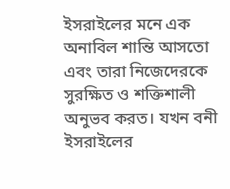ইসরাইলের মনে এক অনাবিল শান্তি আসতো এবং তারা নিজেদেরকে সুরক্ষিত ও শক্তিশালী অনুভব করত। যখন বনী ইসরাইলের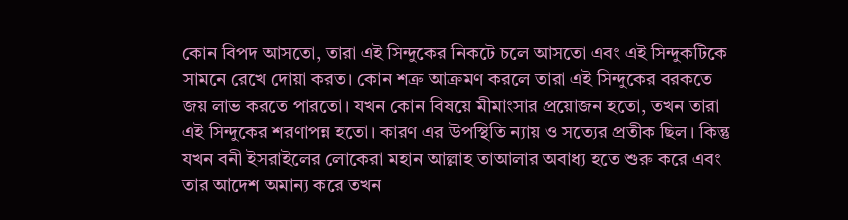কোন বিপদ আসতো, তারা এই সিন্দুকের নিকটে চলে আসতো এবং এই সিন্দুকটিকে সামনে রেখে দোয়া করত। কোন শত্রু আক্রমণ করলে তারা এই সিন্দুকের বরকতে জয় লাভ করতে পারতো। যখন কোন বিষয়ে মীমাংসার প্রয়োজন হতো, তখন তারা এই সিন্দুকের শরণাপন্ন হতো। কারণ এর উপস্থিতি ন্যায় ও সত্যের প্রতীক ছিল। কিন্তু যখন বনী ইসরাইলের লোকেরা মহান আল্লাহ তাআলার অবাধ্য হতে শুরু করে এবং তার আদেশ অমান্য করে তখন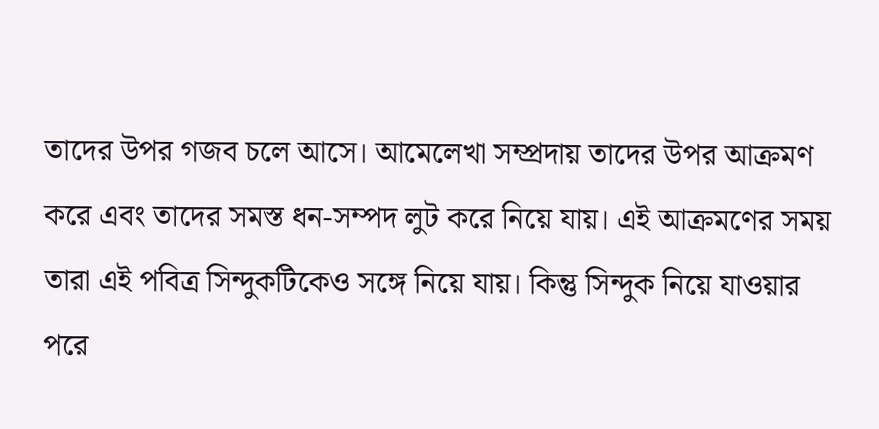তাদের উপর গজব চলে আসে। আমেলেখা সম্প্রদায় তাদের উপর আক্রমণ করে এবং তাদের সমস্ত ধন-সম্পদ লুট করে নিয়ে যায়। এই আক্রমণের সময় তারা এই পবিত্র সিন্দুকটিকেও সঙ্গে নিয়ে যায়। কিন্তু সিন্দুক নিয়ে যাওয়ার পরে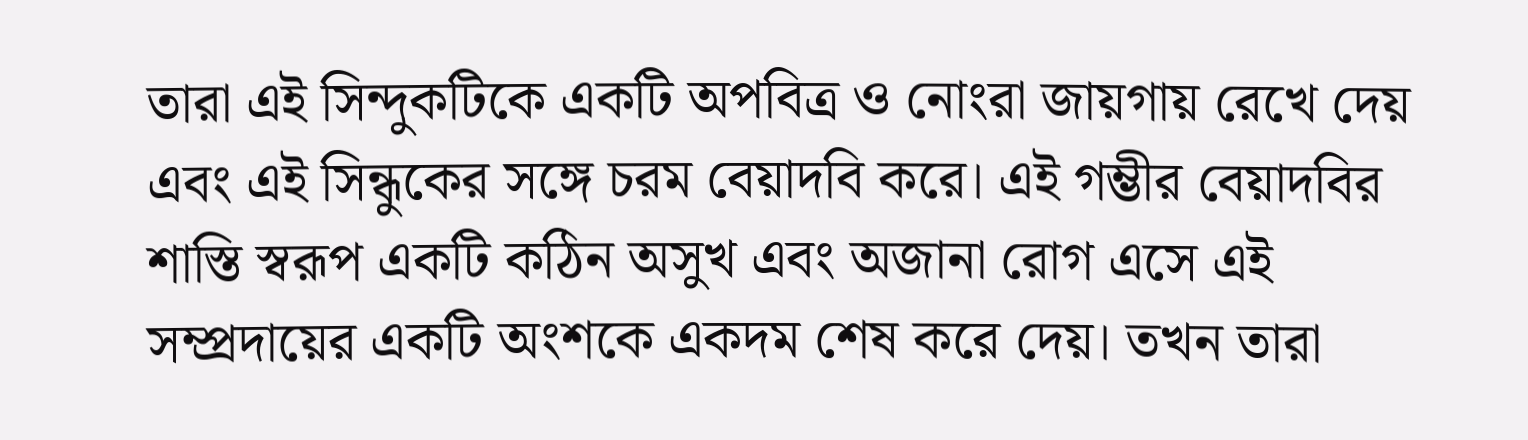তারা এই সিন্দুকটিকে একটি অপবিত্র ও নোংরা জায়গায় রেখে দেয় এবং এই সিন্ধুকের সঙ্গে চরম বেয়াদবি করে। এই গম্ভীর বেয়াদবির শাস্তি স্বরূপ একটি কঠিন অসুখ এবং অজানা রোগ এসে এই সম্প্রদায়ের একটি অংশকে একদম শেষ করে দেয়। তখন তারা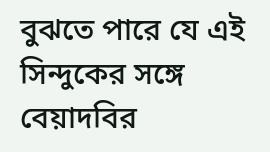বুঝতে পারে যে এই সিন্দুকের সঙ্গে বেয়াদবির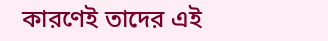কারণেই তাদের এই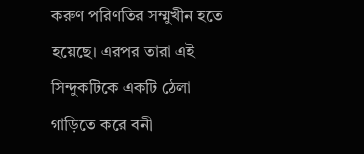করুণ পরিণতির সম্মুখীন হতে হয়েছে। এরপর তারা এই সিন্দুকটিকে একটি ঠেলা গাড়িতে করে বনী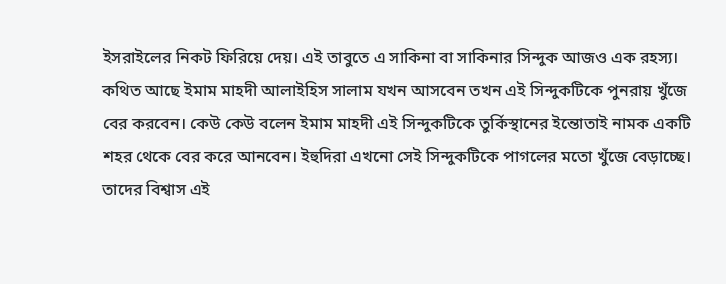ইসরাইলের নিকট ফিরিয়ে দেয়। এই তাবুতে এ সাকিনা বা সাকিনার সিন্দুক আজও এক রহস্য। কথিত আছে ইমাম মাহদী আলাইহিস সালাম যখন আসবেন তখন এই সিন্দুকটিকে পুনরায় খুঁজে বের করবেন। কেউ কেউ বলেন ইমাম মাহদী এই সিন্দুকটিকে তুর্কিস্থানের ইন্তোতাই নামক একটি শহর থেকে বের করে আনবেন। ইহুদিরা এখনো সেই সিন্দুকটিকে পাগলের মতো খুঁজে বেড়াচ্ছে। তাদের বিশ্বাস এই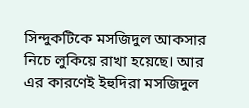সিন্দুকটিকে মসজিদুল আকসার নিচে লুকিয়ে রাখা হয়েছে। আর এর কারণেই ইহুদিরা মসজিদুল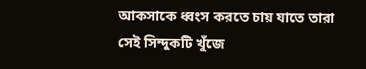আকসাকে ধ্বংস করতে চায় যাতে তারা সেই সিন্দুকটি খুঁজে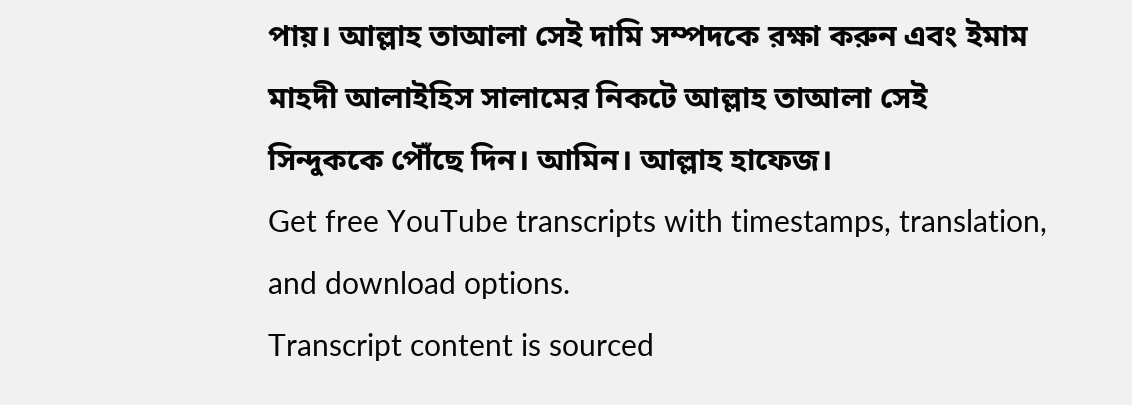পায়। আল্লাহ তাআলা সেই দামি সম্পদকে রক্ষা করুন এবং ইমাম মাহদী আলাইহিস সালামের নিকটে আল্লাহ তাআলা সেই সিন্দুককে পৌঁছে দিন। আমিন। আল্লাহ হাফেজ।
Get free YouTube transcripts with timestamps, translation, and download options.
Transcript content is sourced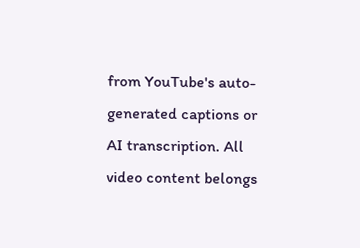from YouTube's auto-generated captions or AI transcription. All video content belongs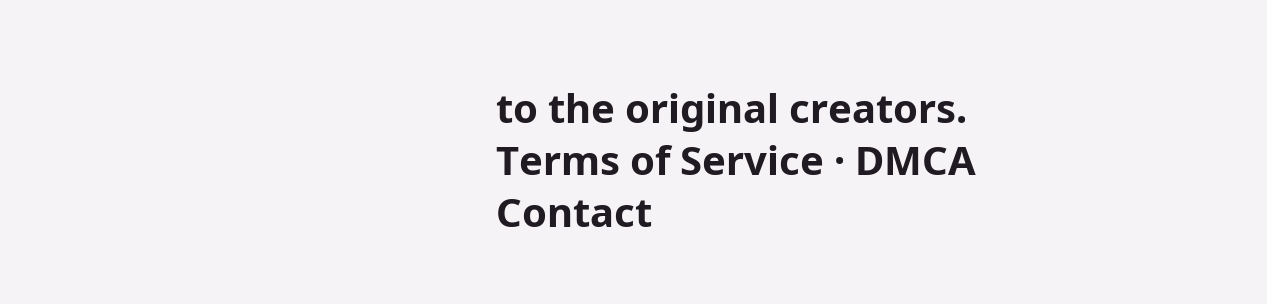to the original creators. Terms of Service · DMCA Contact